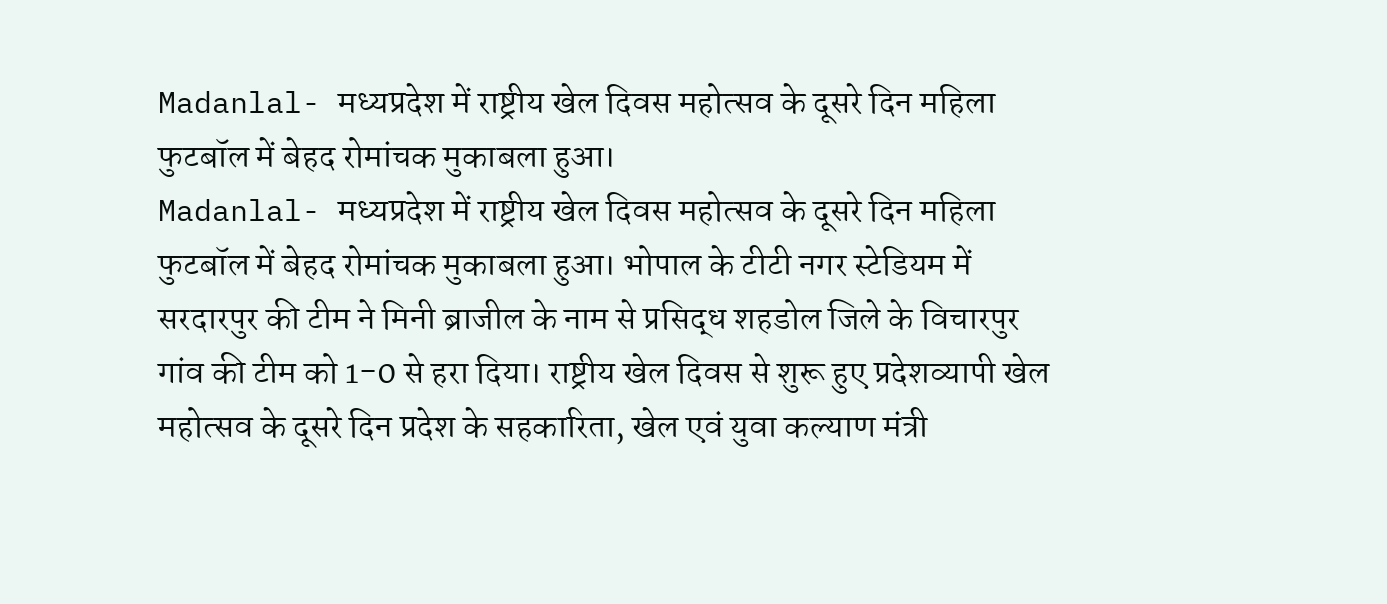Madanlal- मध्यप्रदेश में राष्ट्रीय खेल दिवस महोत्सव के दूसरे दिन महिला फुटबॉल में बेहद रोमांचक मुकाबला हुआ।
Madanlal- मध्यप्रदेश में राष्ट्रीय खेल दिवस महोत्सव के दूसरे दिन महिला फुटबॉल में बेहद रोमांचक मुकाबला हुआ। भोपाल के टीटी नगर स्टेडियम में सरदारपुर की टीम ने मिनी ब्राजील के नाम से प्रसिद्ध शहडोल जिले के विचारपुर गांव की टीम को 1-0 से हरा दिया। राष्ट्रीय खेल दिवस से शुरू हुए प्रदेशव्यापी खेल महोत्सव के दूसरे दिन प्रदेश के सहकारिता, खेल एवं युवा कल्याण मंत्री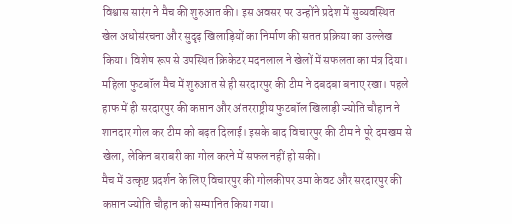विश्वास सारंग ने मैच की शुरुआत की। इस अवसर पर उन्होंने प्रदेश में सुव्यवस्थित खेल अधोसंरचना और सुदृढ़ खिलाड़ियों का निर्माण की सतत प्रक्रिया का उल्लेख किया। विशेष रूप से उपस्थित क्रिकेटर मदनलाल ने खेलों में सफलता का मंत्र दिया।
महिला फुटबॉल मैच में शुरुआत से ही सरदारपुर की टीम ने दबदबा बनाए रखा। पहले हाफ में ही सरदारपुर की कप्तान और अंतरराष्ट्रीय फुटबॉल खिलाड़ी ज्योति चौहान ने शानदार गोल कर टीम को बढ़त दिलाई। इसके बाद विचारपुर की टीम ने पूरे दमखम से खेला, लेकिन बराबरी का गोल करने में सफल नहीं हो सकी।
मैच में उत्कृष्ट प्रदर्शन के लिए विचारपुर की गोलकीपर उमा केवट और सरदारपुर की कप्तान ज्योति चौहान को सम्मानित किया गया।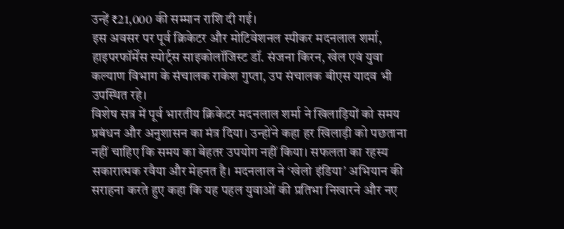उन्हें ₹21,000 की सम्मान राशि दी गई।
इस अवसर पर पूर्व क्रिकेटर और मोटिवेशनल स्पीकर मदनलाल शर्मा, हाइपरफॉर्मेंस स्पोर्ट्स साइकोलॉजिस्ट डॉ. संजना किरन, खेल एवं युवा कल्याण विभाग के संचालक राकेश गुप्ता, उप संचालक बीएस यादव भी उपस्थित रहे।
विशेष सत्र में पूर्व भारतीय क्रिकेटर मदनलाल शर्मा ने खिलाड़ियों को समय प्रबंधन और अनुशासन का मंत्र दिया। उन्होंने कहा हर खिलाड़ी को पछताना नहीं चाहिए कि समय का बेहतर उपयोग नहीं किया। सफलता का रहस्य सकारात्मक रवैया और मेहनत है। मदनलाल ने ‘खेलो इंडिया’ अभियान की सराहना करते हुए कहा कि यह पहल युवाओं की प्रतिभा निखारने और नए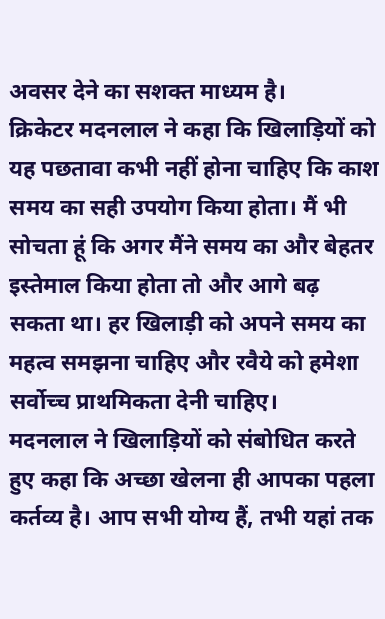अवसर देने का सशक्त माध्यम है।
क्रिकेटर मदनलाल ने कहा कि खिलाड़ियों को यह पछतावा कभी नहीं होना चाहिए कि काश समय का सही उपयोग किया होता। मैं भी सोचता हूं कि अगर मैंने समय का और बेहतर इस्तेमाल किया होता तो और आगे बढ़ सकता था। हर खिलाड़ी को अपने समय का महत्व समझना चाहिए और रवैये को हमेशा सर्वोच्च प्राथमिकता देनी चाहिए।
मदनलाल ने खिलाड़ियों को संबोधित करते हुए कहा कि अच्छा खेलना ही आपका पहला कर्तव्य है। आप सभी योग्य हैं, तभी यहां तक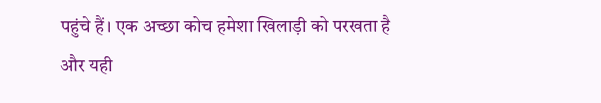पहुंचे हैं। एक अच्छा कोच हमेशा खिलाड़ी को परखता है और यही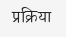प्रक्रिया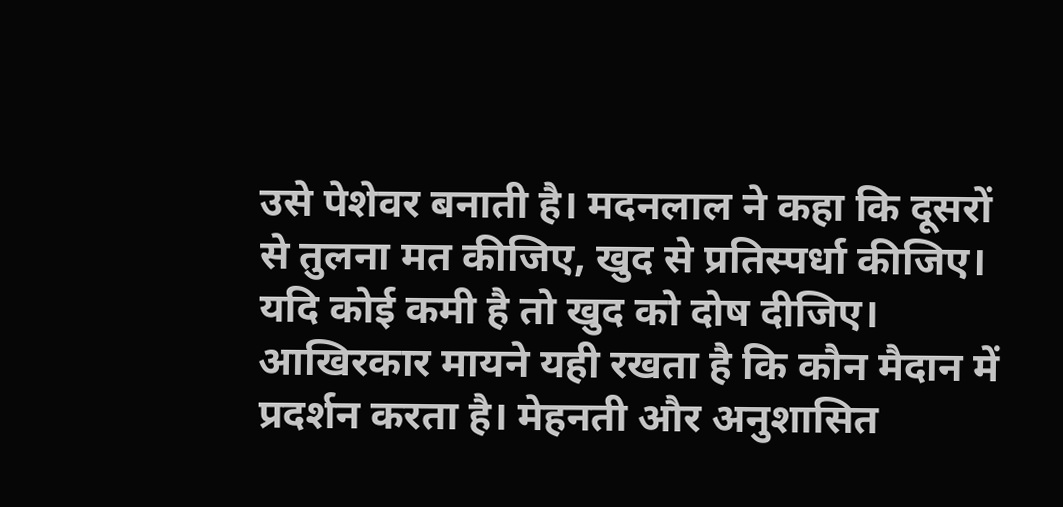उसे पेशेवर बनाती है। मदनलाल ने कहा कि दूसरों से तुलना मत कीजिए, खुद से प्रतिस्पर्धा कीजिए। यदि कोई कमी है तो खुद को दोष दीजिए। आखिरकार मायने यही रखता है कि कौन मैदान में प्रदर्शन करता है। मेहनती और अनुशासित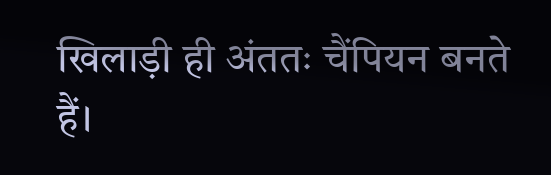खिलाड़ी ही अंततः चैंपियन बनते हैं।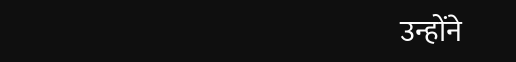उन्होंने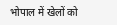भोपाल में खेलों को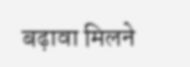बढ़ावा मिलने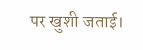पर खुशी जताई।